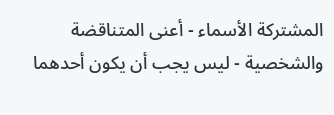المشتركة الأسماء - أعنى المتناقضة والشخصية - ليس يجب أن يكون أحدهما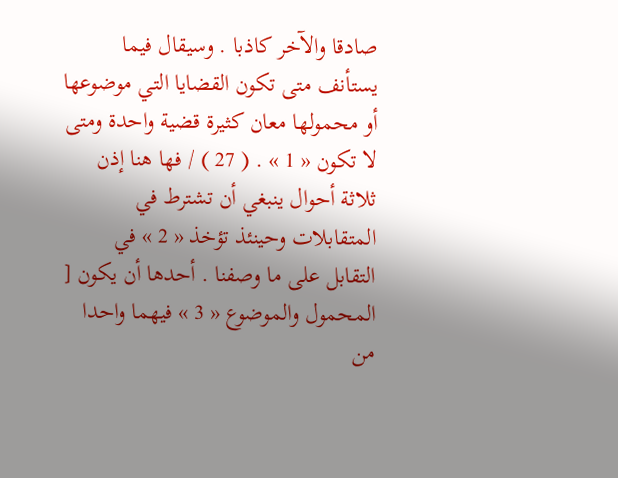صادقا والآخر كاذبا . وسيقال فيما يستأنف متى تكون القضايا التي موضوعها أو محمولها معان كثيرة قضية واحدة ومتى لا تكون « 1 » . ( 27 ) / فها هنا إذن ثلاثة أحوال ينبغي أن تشترط في المتقابلات وحينئذ تؤخذ « 2 » في التقابل على ما وصفنا . أحدها أن يكون [ المحمول والموضوع « 3 » فيهما واحدا من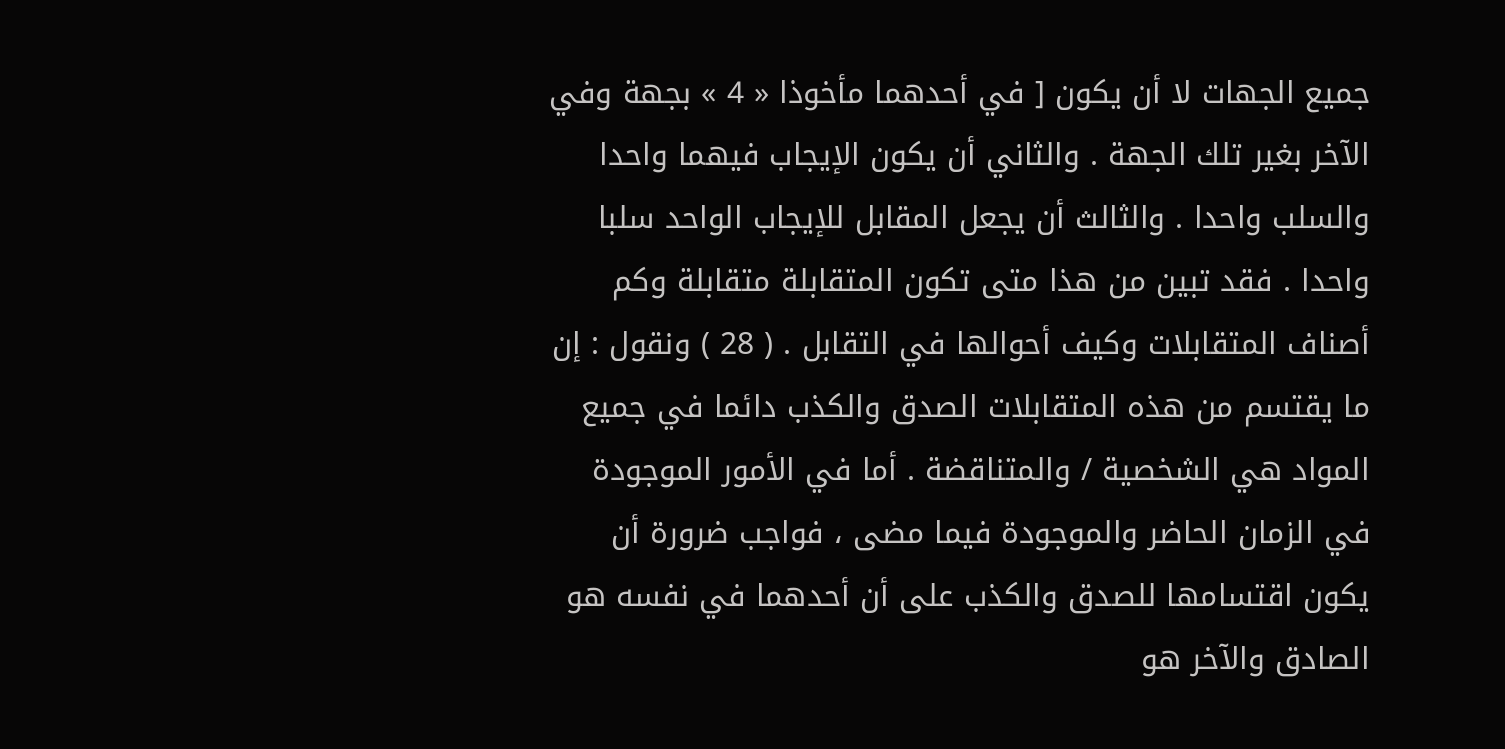جميع الجهات لا أن يكون [ في أحدهما مأخوذا « 4 » بجهة وفي الآخر بغير تلك الجهة . والثاني أن يكون الإيجاب فيهما واحدا والسلب واحدا . والثالث أن يجعل المقابل للإيجاب الواحد سلبا واحدا . فقد تبين من هذا متى تكون المتقابلة متقابلة وكم أصناف المتقابلات وكيف أحوالها في التقابل . ( 28 ) ونقول : إن ما يقتسم من هذه المتقابلات الصدق والكذب دائما في جميع المواد هي الشخصية / والمتناقضة . أما في الأمور الموجودة في الزمان الحاضر والموجودة فيما مضى ، فواجب ضرورة أن يكون اقتسامها للصدق والكذب على أن أحدهما في نفسه هو الصادق والآخر هو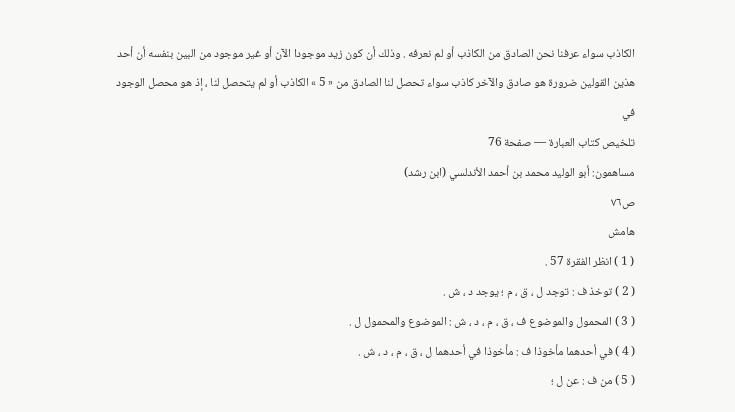الكاذب سواء عرفنا نحن الصادق من الكاذب أو لم نعرفه . وذلك أن كون زيد موجودا الآن أو غير موجود من البين بنفسه أن أحد هذين القولين ضرورة هو صادق والآخر كاذب سواء تحصل لنا الصادق من « 5 » الكاذب أو لم يتحصل لنا ، إذ هو محصل الوجود في
تلخيص كتاب العبارة — صفحة 76
مساهمون: أبو الوليد محمد بن أحمد الأندلسي (ابن رشد)
ص٧٦
هامش
( 1 ) انظر الفقرة 57 .
( 2 ) توخذ ف : توجد ل ، ق ، م ؛ يوجد د ، ش .
( 3 ) المحمول والموضوع ف ، ق ، م ، د ، ش : الموضوع والمحمول ل .
( 4 ) في أحدهما مأخوذا ف : مأخوذا في أحدهما ل ، ق ، م ، د ، ش .
( 5 ) من ف : عن ل ؛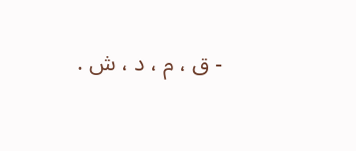- ق ، م ، د ، ش .